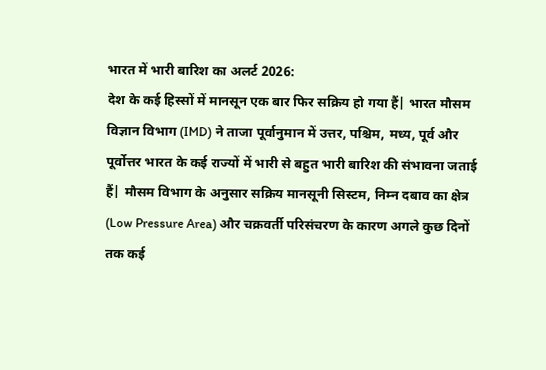भारत में भारी बारिश का अलर्ट 2026:
देश के कई हिस्सों में मानसून एक बार फिर सक्रिय हो गया हैं| भारत मौसम विज्ञान विभाग (IMD) ने ताजा पूर्वानुमान में उत्तर, पश्चिम, मध्य, पूर्व और पूर्वोत्तर भारत के कई राज्यों में भारी से बहुत भारी बारिश की संभावना जताई हैं| मौसम विभाग के अनुसार सक्रिय मानसूनी सिस्टम, निम्न दबाव का क्षेत्र (Low Pressure Area) और चक्रवर्ती परिसंचरण के कारण अगले कुछ दिनों तक कई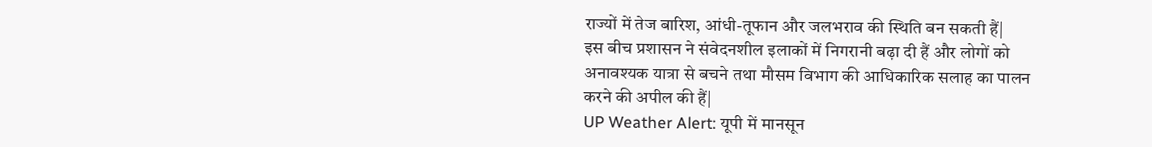राज्यों में तेज बारिश, आंधी-तूफान और जलभराव की स्थिति बन सकती हैं|
इस बीच प्रशासन ने संवेदनशील इलाकों में निगरानी बढ़ा दी हैं और लोगों को अनावश्यक यात्रा से बचने तथा मौसम विभाग की आधिकारिक सलाह का पालन करने की अपील की हैं|
UP Weather Alert: यूपी में मानसून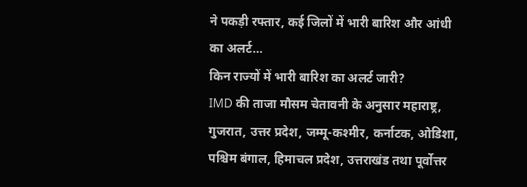ने पकड़ी रफ्तार, कई जिलों में भारी बारिश और आंधी का अलर्ट…
किन राज्यों में भारी बारिश का अलर्ट जारी?
IMD की ताजा मौसम चेतावनी के अनुसार महाराष्ट्र, गुजरात, उत्तर प्रदेश, जम्मू-कश्मीर, कर्नाटक, ओडिशा, पश्चिम बंगाल, हिमाचल प्रदेश, उत्तराखंड तथा पूर्वोत्तर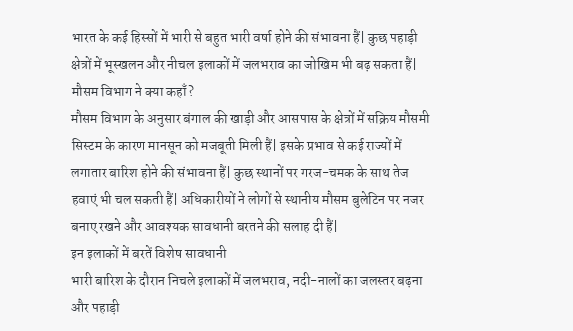भारत के कई हिस्सों में भारी से बहुत भारी वर्षा होने की संभावना हैं| कुछ पहाड़ी क्षेत्रों में भूस्खलन और नीचल इलाकों में जलभराव का जोखिम भी बढ़ सकता हैं|
मौसम विभाग ने क्या कहाँ?
मौसम विभाग के अनुसार बंगाल की खाड़ी और आसपास के क्षेत्रों में सक्रिय मौसमी सिस्टम के कारण मानसून को मजबूती मिली हैं| इसके प्रभाव से कई राज्यों में लगातार बारिश होने की संभावना हैं| कुछ स्थानों पर गरज-चमक के साथ तेज हवाएं भी चल सकती हैं| अधिकारीयों ने लोगों से स्थानीय मौसम बुलेटिन पर नजर बनाए रखने और आवश्यक सावधानी बरतने की सलाह दी हैं|
इन इलाकों में बरतें विशेष सावधानी
भारी बारिश के दौरान निचले इलाकों में जलभराव, नदी-नालों का जलस्तर बढ़ना और पहाड़ी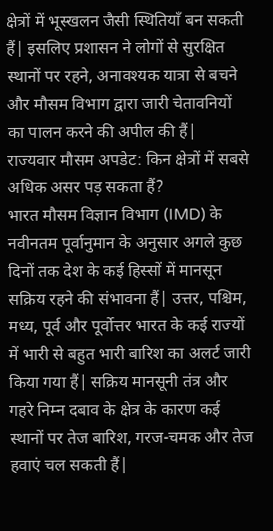क्षेत्रों में भूस्खलन जैसी स्थितियाँ बन सकती हैं| इसलिए प्रशासन ने लोगों से सुरक्षित स्थानों पर रहने, अनावश्यक यात्रा से बचने और मौसम विभाग द्वारा जारी चेतावनियों का पालन करने की अपील की हैं|
राज्यवार मौसम अपडेट: किन क्षेत्रों में सबसे अधिक असर पड़ सकता हैं?
भारत मौसम विज्ञान विभाग (IMD) के नवीनतम पूर्वानुमान के अनुसार अगले कुछ दिनों तक देश के कई हिस्सों में मानसून सक्रिय रहने की संभावना हैं| उत्तर, पश्चिम, मध्य, पूर्व और पूर्वोत्तर भारत के कई राज्यों में भारी से बहुत भारी बारिश का अलर्ट जारी किया गया हैं| सक्रिय मानसूनी तंत्र और गहरे निम्न दबाव के क्षेत्र के कारण कई स्थानों पर तेज बारिश, गरज-चमक और तेज हवाएं चल सकती हैं|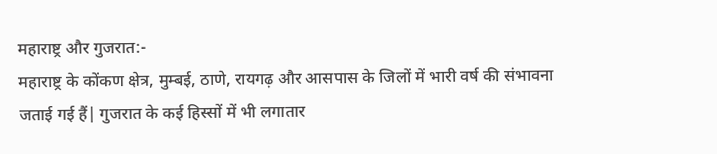महाराष्ट्र और गुजरात:-
महाराष्ट्र के कोंकण क्षेत्र, मुम्बई, ठाणे, रायगढ़ और आसपास के जिलों में भारी वर्ष की संभावना जताई गई हैं| गुजरात के कई हिस्सों में भी लगातार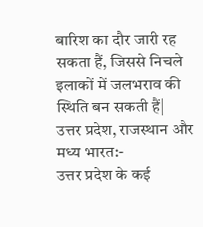बारिश का दौर जारी रह सकता हैं, जिससे निचले इलाकों में जलभराव की स्थिति बन सकती हैं|
उत्तर प्रदेश, राजस्थान और मध्य भारत:-
उत्तर प्रदेश के कई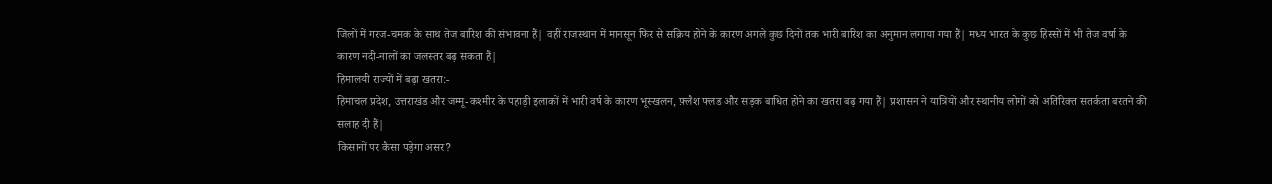जिलों में गरज-चमक के साथ तेज बारिश की संभावना हैं| वहीं राजस्थान में मानसून फिर से सक्रिय होने के कारण अगले कुछ दिनों तक भारी बारिश का अनुमान लगाया गया हैं| मध्य भारत के कुछ हिस्सों में भी तेज वर्षा के कारण नदी-नालों का जलस्तर बढ़ सकता हैं|
हिमालयी राज्यों में बढ़ा खतरा:-
हिमाचल प्रदेश, उत्तराखंड और जम्मू-कश्मीर के पहाड़ी इलाकों में भारी वर्ष के कारण भूस्खलन, फ़्लैश फ्लड और सड़क बाधित होने का खतरा बढ़ गया हैं| प्रशासन ने यात्रियों और स्थानीय लोगों को अतिरिक्त सतर्कता बरतने की सलाह दी हैं|
किसानों पर कैसा पड़ेगा असर?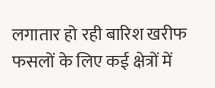लगातार हो रही बारिश खरीफ फसलों के लिए कई क्षेत्रों में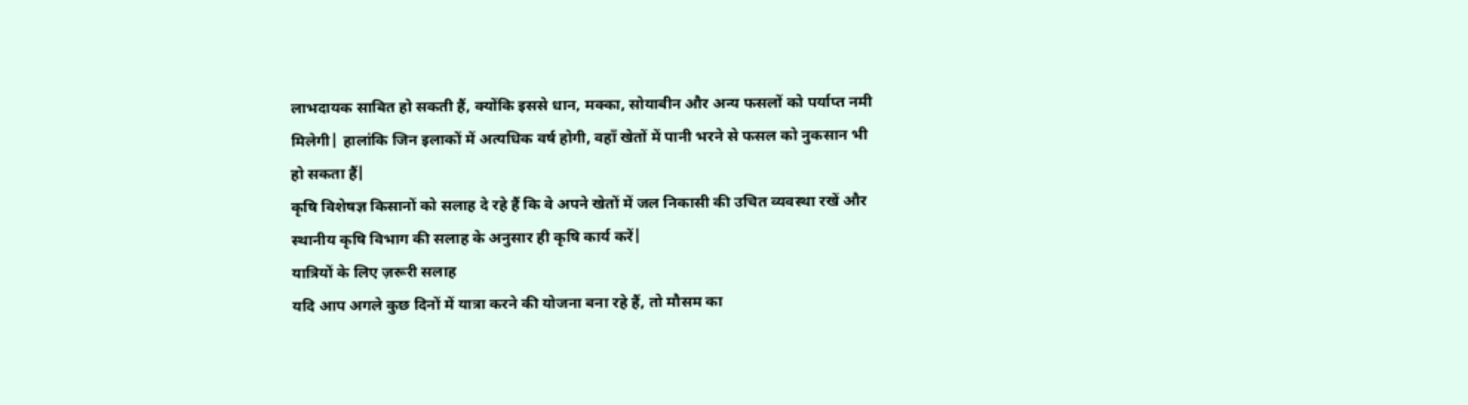लाभदायक साबित हो सकती हैं, क्योंकि इससे धान, मक्का, सोयाबीन और अन्य फसलों को पर्याप्त नमी मिलेगी| हालांकि जिन इलाकों में अत्यधिक वर्ष होगी, वहाँ खेतों में पानी भरने से फसल को नुकसान भी हो सकता हैं|
कृषि विशेषज्ञ किसानों को सलाह दे रहे हैं कि वे अपने खेतों में जल निकासी की उचित व्यवस्था रखें और स्थानीय कृषि विभाग की सलाह के अनुसार ही कृषि कार्य करें|
यात्रियों के लिए ज़रूरी सलाह
यदि आप अगले कुछ दिनों में यात्रा करने की योजना बना रहे हैं, तो मौसम का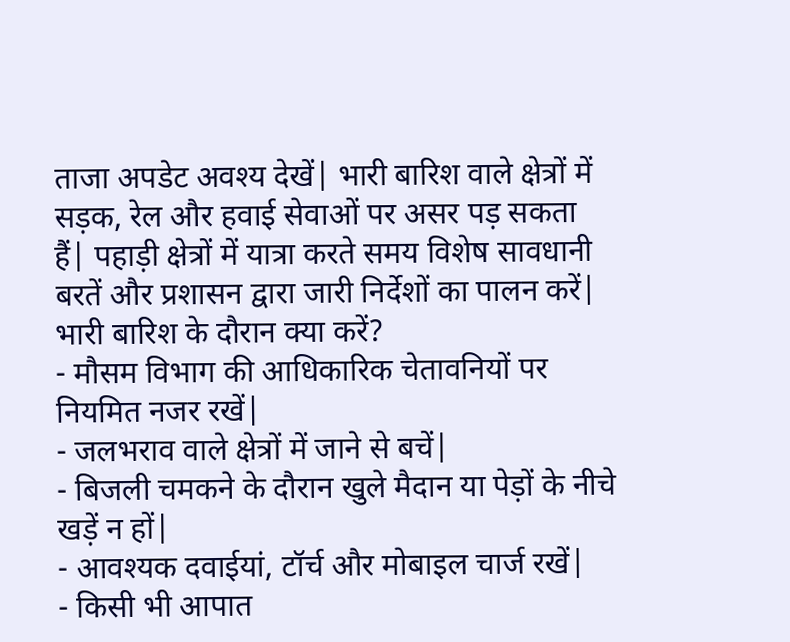ताजा अपडेट अवश्य देखें| भारी बारिश वाले क्षेत्रों में सड़क, रेल और हवाई सेवाओं पर असर पड़ सकता हैं| पहाड़ी क्षेत्रों में यात्रा करते समय विशेष सावधानी बरतें और प्रशासन द्वारा जारी निर्देशों का पालन करें|
भारी बारिश के दौरान क्या करें?
- मौसम विभाग की आधिकारिक चेतावनियों पर नियमित नजर रखें|
- जलभराव वाले क्षेत्रों में जाने से बचें|
- बिजली चमकने के दौरान खुले मैदान या पेड़ों के नीचे खड़ें न हों|
- आवश्यक दवाईयां, टॉर्च और मोबाइल चार्ज रखें|
- किसी भी आपात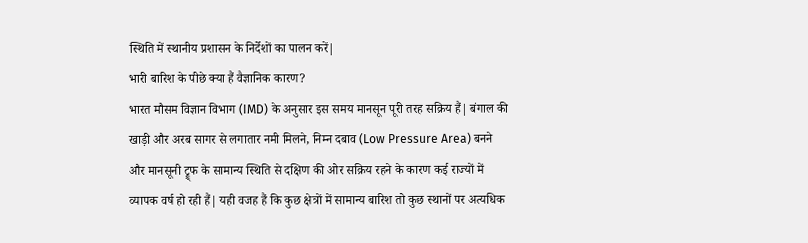स्थिति में स्थानीय प्रशासन के निर्देशों का पालन करें|
भारी बारिश के पीछे क्या हैं वैज्ञानिक कारण?
भारत मौसम विज्ञान विभाग (IMD) के अनुसार इस समय मानसून पूरी तरह सक्रिय हैं| बंगाल की खाड़ी और अरब सागर से लगातार नमी मिलने, निम्न दबाव (Low Pressure Area) बनने और मानसूनी ट्र्र्फ के सामान्य स्थिति से दक्षिण की ओर सक्रिय रहने के कारण कई राज्यों में व्यापक वर्ष हो रही हैं| यही वजह हैं कि कुछ क्षेत्रों में सामान्य बारिश तो कुछ स्थानों पर अत्यधिक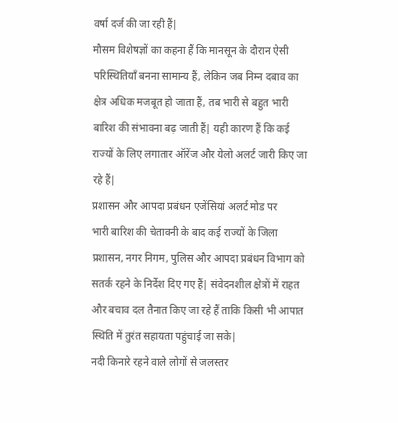वर्षा दर्ज की जा रही हैं|
मौसम विशेषज्ञों का कहना हैं कि मानसून के दौरान ऐसी परिस्थितियाँ बनना सामान्य हैं, लेकिन जब निम्न दबाव का क्षेत्र अधिक मजबूत हो जाता हैं, तब भारी से बहुत भारी बारिश की संभावना बढ़ जाती हैं| यही कारण हैं कि कई राज्यों के लिए लगातार ऑरेंज और येलो अलर्ट जारी किए जा रहे हैं|
प्रशासन और आपदा प्रबंधन एजेंसियां अलर्ट मोड पर
भारी बारिश की चेतावनी के बाद कई राज्यों के जिला प्रशासन, नगर निगम, पुलिस और आपदा प्रबंधन विभाग को सतर्क रहने के निर्देश दिए गए हैं| संवेदनशील क्षेत्रों में राहत और बचाव दल तैनात किए जा रहे हैं ताकि किसी भी आपात स्थिति में तुरंत सहायता पहुंचाई जा सके|
नदी किनारे रहने वाले लोगों से जलस्तर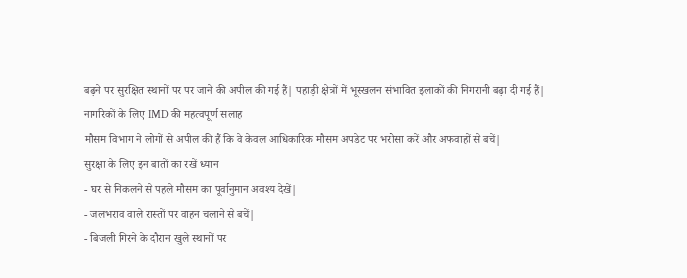बढ़ने पर सुरक्षित स्थानों पर पर जाने की अपील की गई हैं| पहाड़ी क्षेत्रों में भूस्खलन संभावित इलाकों की निगरानी बढ़ा दी गई हैं|
नागरिकों के लिए IMD की महत्वपूर्ण सलाह
मौसम विभाग ने लोगों से अपील की हैं कि वे केवल आधिकारिक मौसम अपडेट पर भरोसा करें और अफवाहों से बचें|
सुरक्षा के लिए इन बातों का रखें ध्यान
- घर से निकलने से पहले मौसम का पूर्वानुमान अवश्य देखें|
- जलभराव वाले रास्तों पर वाहन चलाने से बचें|
- बिजली गिरने के दौरान खुले स्थानों पर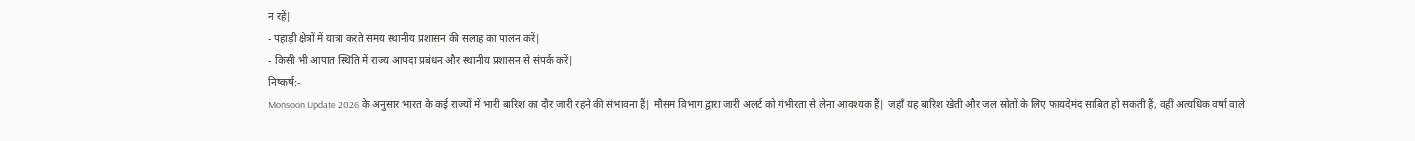न रहें|
- पहाड़ी क्षेत्रों में यात्रा करते समय स्थानीय प्रशासन की सलाह का पालन करें|
- किसी भी आपात स्थिति में राज्य आपदा प्रबंधन और स्थानीय प्रशासन से संपर्क करें|
निष्कर्ष:-
Monsoon Update 2026 के अनुसार भारत के कई राज्यों में भारी बारिश का दौर जारी रहने की संभावना हैं| मौसम विभाग द्वारा जारी अलर्ट को गंभीरता से लेना आवश्यक हैं| जहाँ यह बारिश खेती और जल स्रोतों के लिए फायदेमंद साबित हो सकती हैं, वहीं अत्यधिक वर्षा वाले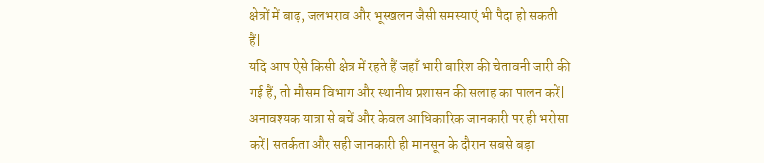क्षेत्रों में बाढ़, जलभराव और भूस्खलन जैसी समस्याएं भी पैदा हो सकती हैं|
यदि आप ऐसे किसी क्षेत्र में रहते हैं जहाँ भारी बारिश की चेतावनी जारी की गई हैं, तो मौसम विभाग और स्थानीय प्रशासन की सलाह का पालन करें|
अनावश्यक यात्रा से बचें और केवल आधिकारिक जानकारी पर ही भरोसा करें| सतर्कता और सही जानकारी ही मानसून के दौरान सबसे बड़ा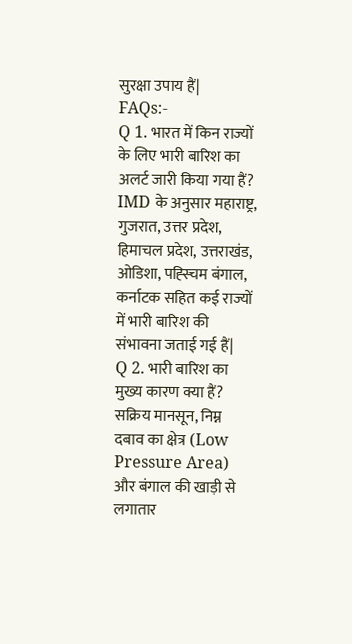सुरक्षा उपाय हैं|
FAQs:-
Q 1. भारत में किन राज्यों के लिए भारी बारिश का अलर्ट जारी किया गया हैं?
IMD के अनुसार महाराष्ट्र, गुजरात, उत्तर प्रदेश, हिमाचल प्रदेश, उत्तराखंड, ओडिशा, पह्स्चिम बंगाल, कर्नाटक सहित कई राज्यों में भारी बारिश की संभावना जताई गई हैं|
Q 2. भारी बारिश का मुख्य कारण क्या हैं?
सक्रिय मानसून, निम्न दबाव का क्षेत्र (Low Pressure Area) और बंगाल की खाड़ी से लगातार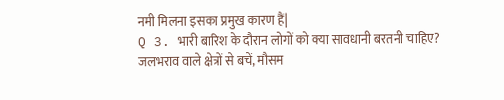नमी मिलना इसका प्रमुख कारण हैं|
Q 3. भारी बारिश के दौरान लोगों को क्या सावधानी बरतनी चाहिए?
जलभराव वाले क्षेत्रों से बचें, मौसम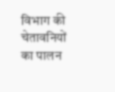विभाग की चेतावनियों का पालन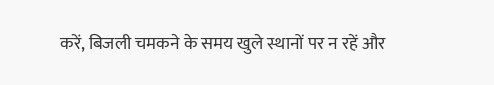करें, बिजली चमकने के समय खुले स्थानों पर न रहें और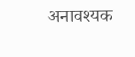अनावश्यक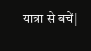यात्रा से बचें|